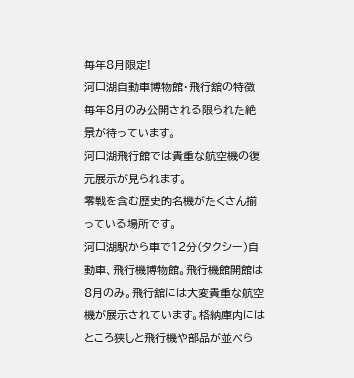毎年8月限定!
河口湖自動車博物館・飛行舘の特徴
毎年8月のみ公開される限られた絶景が待っています。
河口湖飛行館では貴重な航空機の復元展示が見られます。
零戦を含む歴史的名機がたくさん揃っている場所です。
河口湖駅から車で12分(タクシー)自動車、飛行機博物館。飛行機館開館は8月のみ。飛行舘には大変貴重な航空機が展示されています。格納庫内にはところ狭しと飛行機や部品が並べら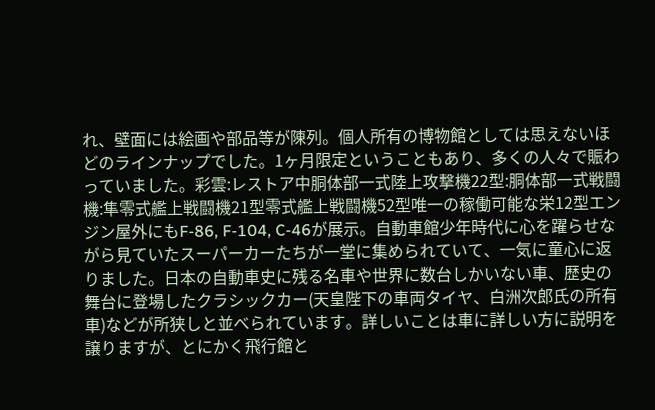れ、壁面には絵画や部品等が陳列。個人所有の博物館としては思えないほどのラインナップでした。1ヶ月限定ということもあり、多くの人々で賑わっていました。彩雲:レストア中胴体部一式陸上攻撃機22型:胴体部一式戦闘機:隼零式艦上戦闘機21型零式艦上戦闘機52型唯一の稼働可能な栄12型エンジン屋外にもF-86, F-104, C-46が展示。自動車館少年時代に心を躍らせながら見ていたスーパーカーたちが一堂に集められていて、一気に童心に返りました。日本の自動車史に残る名車や世界に数台しかいない車、歴史の舞台に登場したクラシックカー(天皇陛下の車両タイヤ、白洲次郎氏の所有車)などが所狭しと並べられています。詳しいことは車に詳しい方に説明を譲りますが、とにかく飛行館と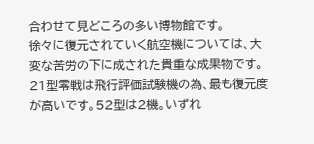合わせて見どころの多い博物館です。
徐々に復元されていく航空機については、大変な苦労の下に成された貴重な成果物です。21型零戦は飛行評価試験機の為、最も復元度が高いです。52型は2機。いずれ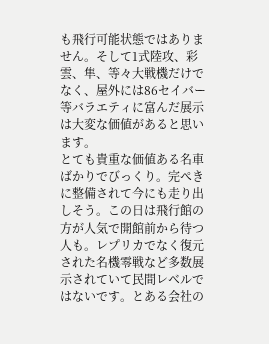も飛行可能状態ではありません。そして1式陸攻、彩雲、隼、等々大戦機だけでなく、屋外には86セイバー等バラエティに富んだ展示は大変な価値があると思います。
とても貴重な価値ある名車ばかりでびっくり。完ぺきに整備されて今にも走り出しそう。この日は飛行館の方が人気で開館前から待つ人も。レプリカでなく復元された名機零戦など多数展示されていて民間レベルではないです。とある会社の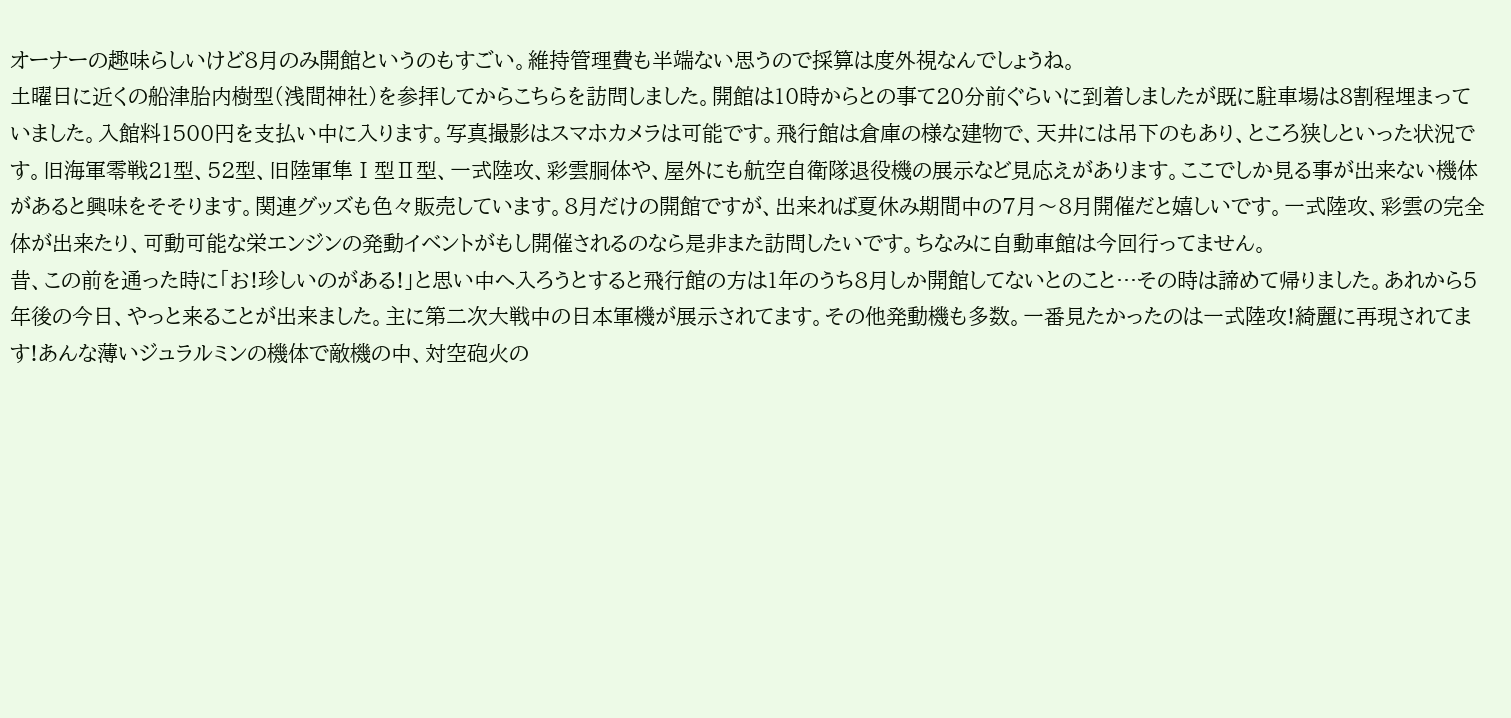オーナーの趣味らしいけど8月のみ開館というのもすごい。維持管理費も半端ない思うので採算は度外視なんでしょうね。
土曜日に近くの船津胎内樹型(浅間神社)を参拝してからこちらを訪問しました。開館は10時からとの事て20分前ぐらいに到着しましたが既に駐車場は8割程埋まっていました。入館料1500円を支払い中に入ります。写真撮影はスマホカメラは可能です。飛行館は倉庫の様な建物で、天井には吊下のもあり、ところ狭しといった状況です。旧海軍零戦21型、52型、旧陸軍隼Ⅰ型Ⅱ型、一式陸攻、彩雲胴体や、屋外にも航空自衛隊退役機の展示など見応えがあります。ここでしか見る事が出来ない機体があると興味をそそります。関連グッズも色々販売しています。8月だけの開館ですが、出来れば夏休み期間中の7月〜8月開催だと嬉しいです。一式陸攻、彩雲の完全体が出来たり、可動可能な栄エンジンの発動イベントがもし開催されるのなら是非また訪問したいです。ちなみに自動車館は今回行ってません。
昔、この前を通った時に「お!珍しいのがある!」と思い中へ入ろうとすると飛行館の方は1年のうち8月しか開館してないとのこと…その時は諦めて帰りました。あれから5年後の今日、やっと来ることが出来ました。主に第二次大戦中の日本軍機が展示されてます。その他発動機も多数。一番見たかったのは一式陸攻!綺麗に再現されてます!あんな薄いジュラルミンの機体で敵機の中、対空砲火の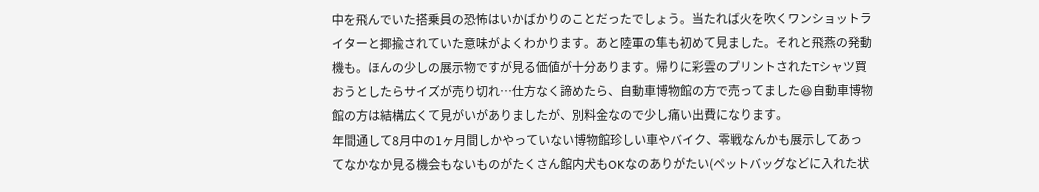中を飛んでいた搭乗員の恐怖はいかばかりのことだったでしょう。当たれば火を吹くワンショットライターと揶揄されていた意味がよくわかります。あと陸軍の隼も初めて見ました。それと飛燕の発動機も。ほんの少しの展示物ですが見る価値が十分あります。帰りに彩雲のプリントされたTシャツ買おうとしたらサイズが売り切れ…仕方なく諦めたら、自動車博物館の方で売ってました😆自動車博物館の方は結構広くて見がいがありましたが、別料金なので少し痛い出費になります。
年間通して8月中の1ヶ月間しかやっていない博物館珍しい車やバイク、零戦なんかも展示してあってなかなか見る機会もないものがたくさん館内犬もOKなのありがたい(ペットバッグなどに入れた状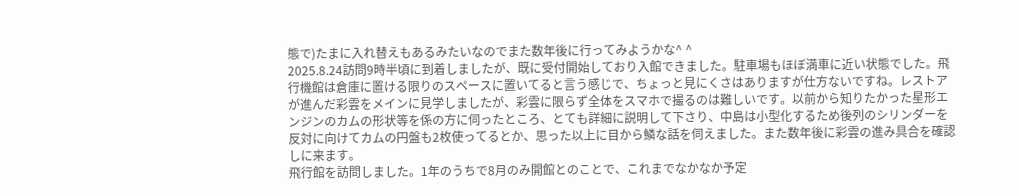態で)たまに入れ替えもあるみたいなのでまた数年後に行ってみようかな^ ^
2025.8.24訪問9時半頃に到着しましたが、既に受付開始しており入館できました。駐車場もほぼ満車に近い状態でした。飛行機館は倉庫に置ける限りのスペースに置いてると言う感じで、ちょっと見にくさはありますが仕方ないですね。レストアが進んだ彩雲をメインに見学しましたが、彩雲に限らず全体をスマホで撮るのは難しいです。以前から知りたかった星形エンジンのカムの形状等を係の方に伺ったところ、とても詳細に説明して下さり、中島は小型化するため後列のシリンダーを反対に向けてカムの円盤も2枚使ってるとか、思った以上に目から鱗な話を伺えました。また数年後に彩雲の進み具合を確認しに来ます。
飛行館を訪問しました。1年のうちで8月のみ開館とのことで、これまでなかなか予定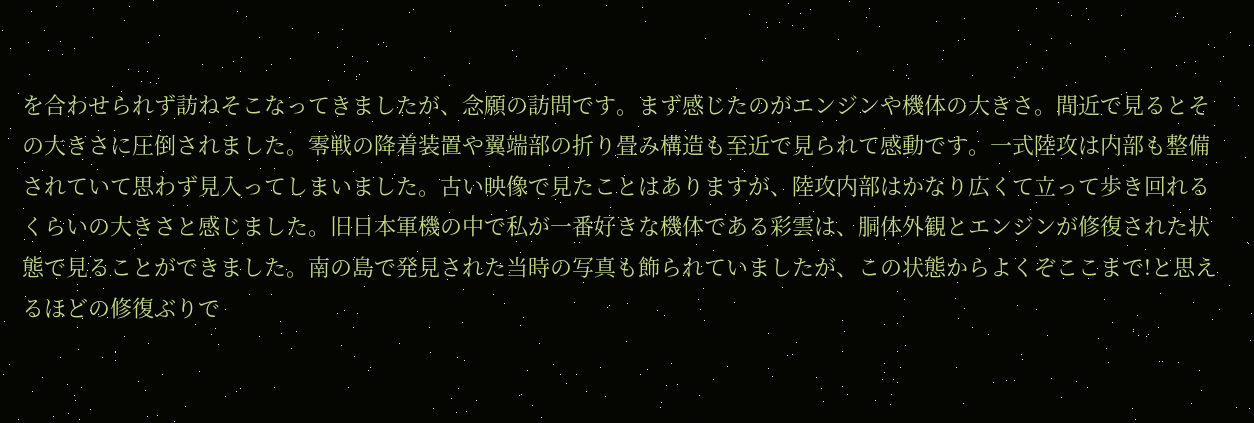を合わせられず訪ねそこなってきましたが、念願の訪問です。まず感じたのがエンジンや機体の大きさ。間近で見るとその大きさに圧倒されました。零戦の降着装置や翼端部の折り畳み構造も至近で見られて感動です。一式陸攻は内部も整備されていて思わず見入ってしまいました。古い映像で見たことはありますが、陸攻内部はかなり広くて立って歩き回れるくらいの大きさと感じました。旧日本軍機の中で私が一番好きな機体である彩雲は、胴体外観とエンジンが修復された状態で見ることができました。南の島で発見された当時の写真も飾られていましたが、この状態からよくぞここまで!と思えるほどの修復ぶりで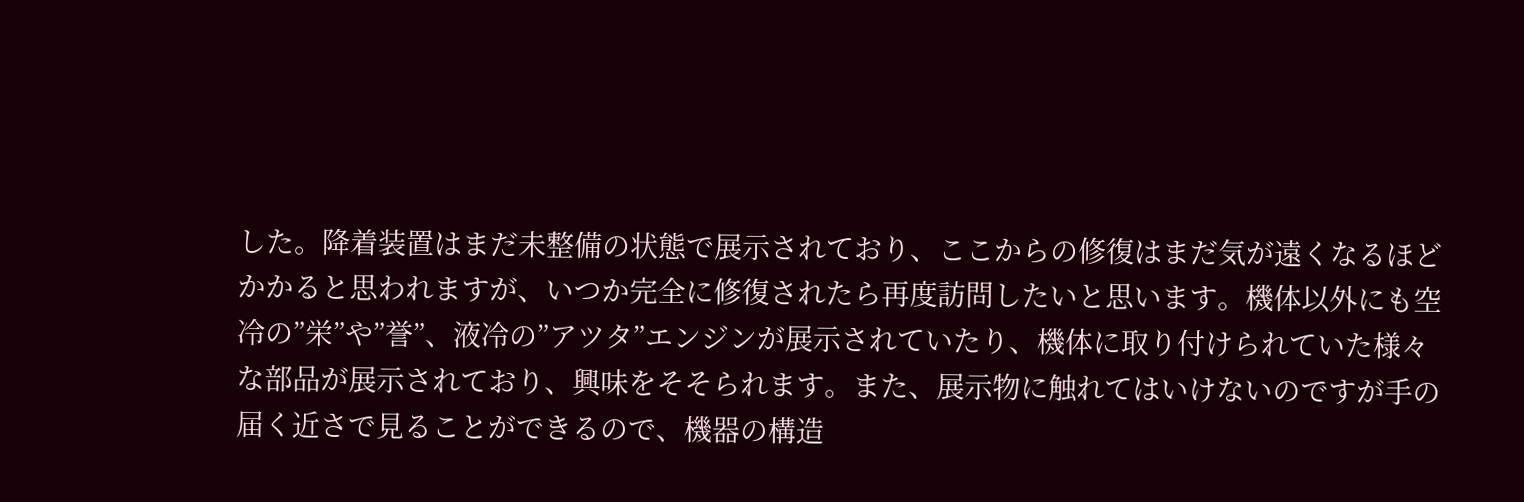した。降着装置はまだ未整備の状態で展示されており、ここからの修復はまだ気が遠くなるほどかかると思われますが、いつか完全に修復されたら再度訪問したいと思います。機体以外にも空冷の”栄”や”誉”、液冷の”アツタ”エンジンが展示されていたり、機体に取り付けられていた様々な部品が展示されており、興味をそそられます。また、展示物に触れてはいけないのですが手の届く近さで見ることができるので、機器の構造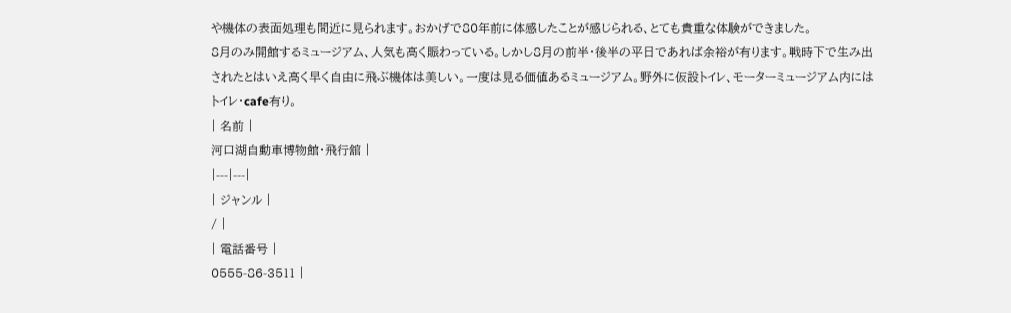や機体の表面処理も間近に見られます。おかげで80年前に体感したことが感じられる、とても貴重な体験ができました。
8月のみ開館するミュージアム、人気も高く賑わっている。しかし8月の前半・後半の平日であれば余裕が有ります。戦時下で生み出されたとはいえ高く早く自由に飛ぶ機体は美しい。一度は見る価値あるミュージアム。野外に仮設トイレ、モーターミュージアム内にはトイレ・cafe有り。
| 名前 |
河口湖自動車博物館・飛行舘 |
|---|---|
| ジャンル |
/ |
| 電話番号 |
0555-86-3511 |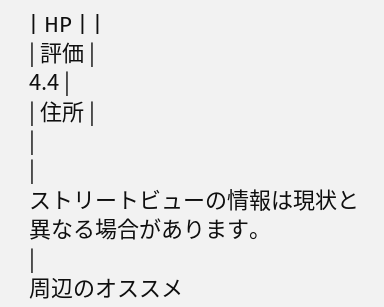| HP | |
| 評価 |
4.4 |
| 住所 |
|
|
ストリートビューの情報は現状と異なる場合があります。
|
周辺のオススメ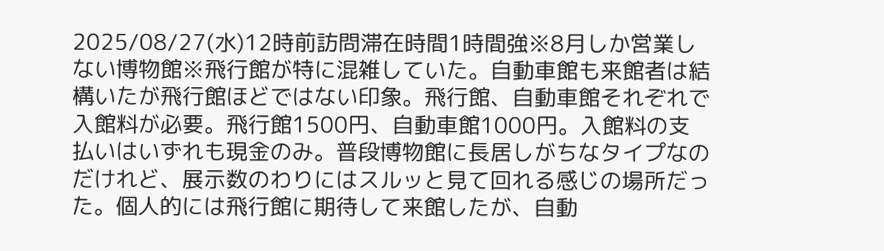2025/08/27(水)12時前訪問滞在時間1時間強※8月しか営業しない博物館※飛行館が特に混雑していた。自動車館も来館者は結構いたが飛行館ほどではない印象。飛行館、自動車館それぞれで入館料が必要。飛行館1500円、自動車館1000円。入館料の支払いはいずれも現金のみ。普段博物館に長居しがちなタイプなのだけれど、展示数のわりにはスルッと見て回れる感じの場所だった。個人的には飛行館に期待して来館したが、自動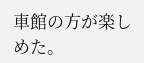車館の方が楽しめた。